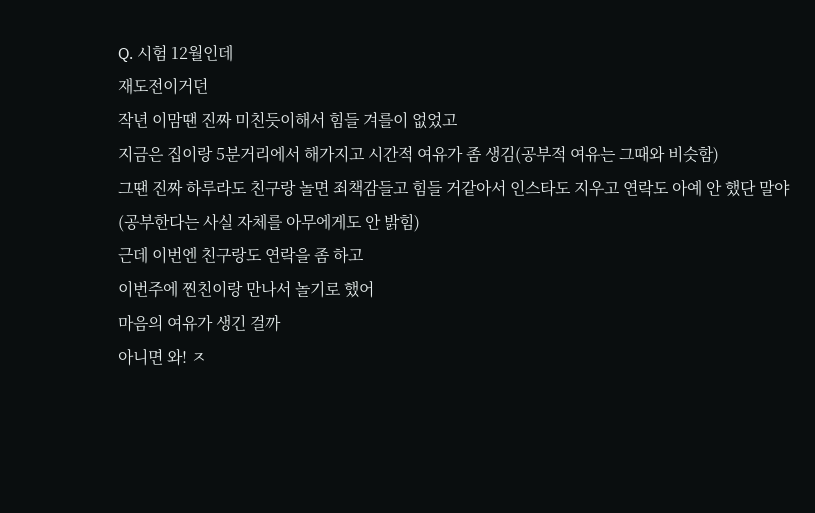Q. 시험 12월인데
재도전이거던
작년 이맘땐 진짜 미친듯이해서 힘들 겨를이 없었고
지금은 집이랑 5분거리에서 해가지고 시간적 여유가 좀 생김(공부적 여유는 그때와 비슷함)
그땐 진짜 하루라도 친구랑 놀면 죄책감들고 힘들 거같아서 인스타도 지우고 연락도 아예 안 했단 말야
(공부한다는 사실 자체를 아무에게도 안 밝힘)
근데 이번엔 친구랑도 연락을 좀 하고
이번주에 찐친이랑 만나서 놀기로 했어
마음의 여유가 생긴 걸까
아니면 와! ㅈ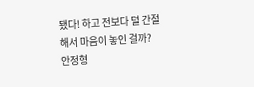됐다! 하고 전보다 덜 간절해서 마음이 놓인 걸까?
안정형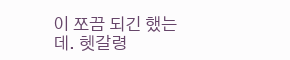이 쪼끔 되긴 했는데. 헷갈령